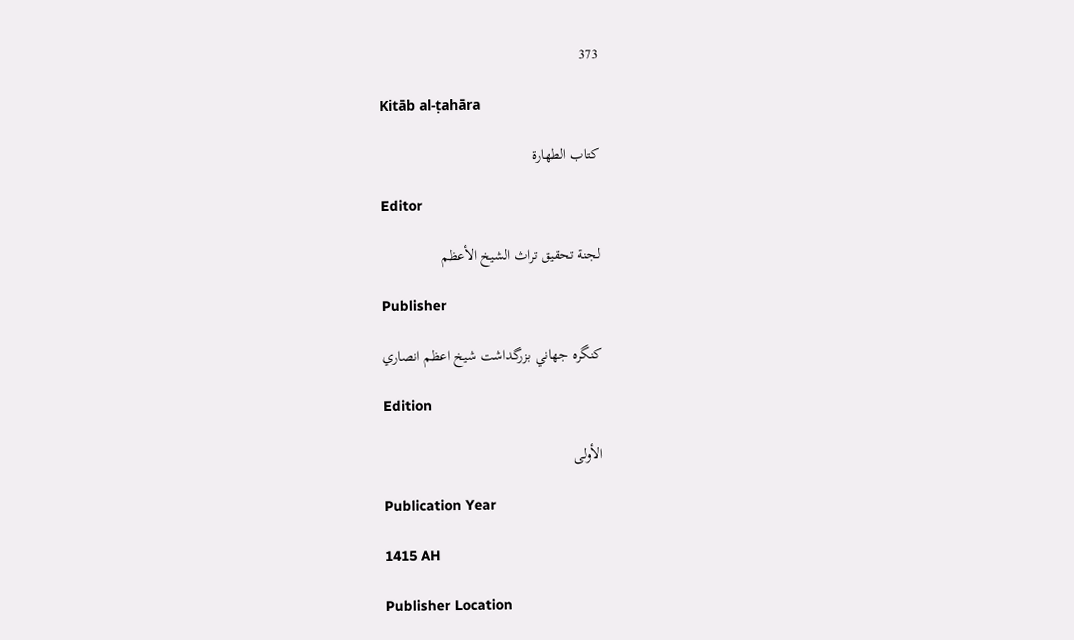373

Kitāb al-ṭahāra

كتاب الطهارة

Editor

لجنة تحقيق تراث الشيخ الأعظم

Publisher

كنگره جهاني بزرگداشت شيخ اعظم انصاري

Edition

الأولى

Publication Year

1415 AH

Publisher Location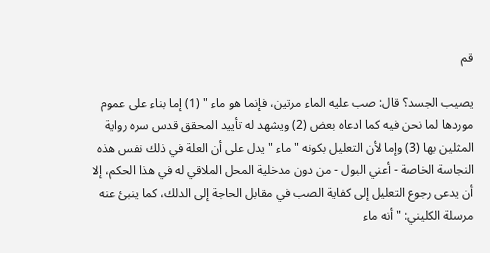قم

يصيب الجسد؟ قال: صب عليه الماء مرتين، فإنما هو ماء " (1) إما بناء على عموم موردها لما نحن فيه كما ادعاه بعض (2) ويشهد له تأييد المحقق قدس سره رواية المثلين بها (3) وإما لأن التعليل بكونه " ماء " يدل على أن العلة في ذلك نفس هذه النجاسة الخاصة - أعني البول - من دون مدخلية المحل الملاقي له في هذا الحكم، إلا أن يدعى رجوع التعليل إلى كفاية الصب في مقابل الحاجة إلى الدلك، كما ينبئ عنه مرسلة الكليني: " أنه ماء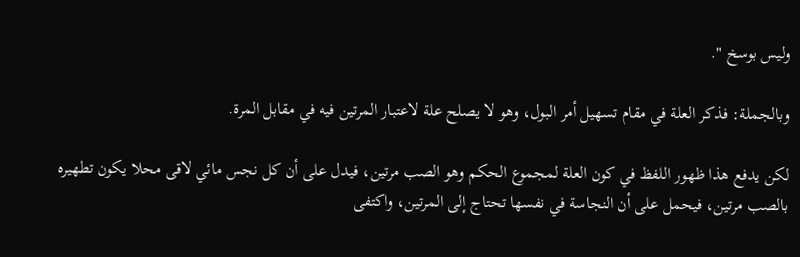وليس بوسخ ".

وبالجملة: فذكر العلة في مقام تسهيل أمر البول، وهو لا يصلح علة لاعتبار المرتين فيه في مقابل المرة.

لكن يدفع هذا ظهور اللفظ في كون العلة لمجموع الحكم وهو الصب مرتين، فيدل على أن كل نجس مائي لاقى محلا يكون تطهيره بالصب مرتين، فيحمل على أن النجاسة في نفسها تحتاج إلى المرتين، واكتفى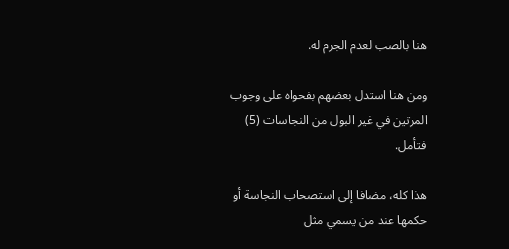هنا بالصب لعدم الجرم له.

ومن هنا استدل بعضهم بفحواه على وجوب المرتين في غير البول من النجاسات (5) فتأمل.

هذا كله، مضافا إلى استصحاب النجاسة أو حكمها عند من يسمي مثل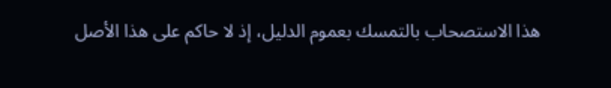هذا الاستصحاب بالتمسك بعموم الدليل، إذ لا حاكم على هذا الأصل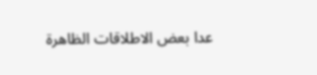عدا بعض الاطلاقات الظاهرة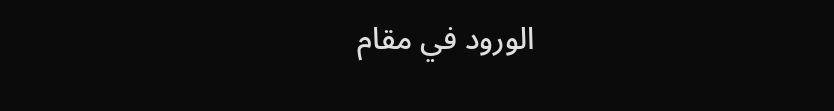الورود في مقام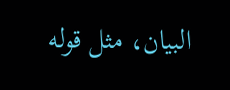البيان، مثل قوله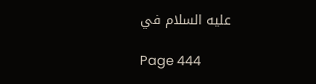عليه السلام في

Page 444